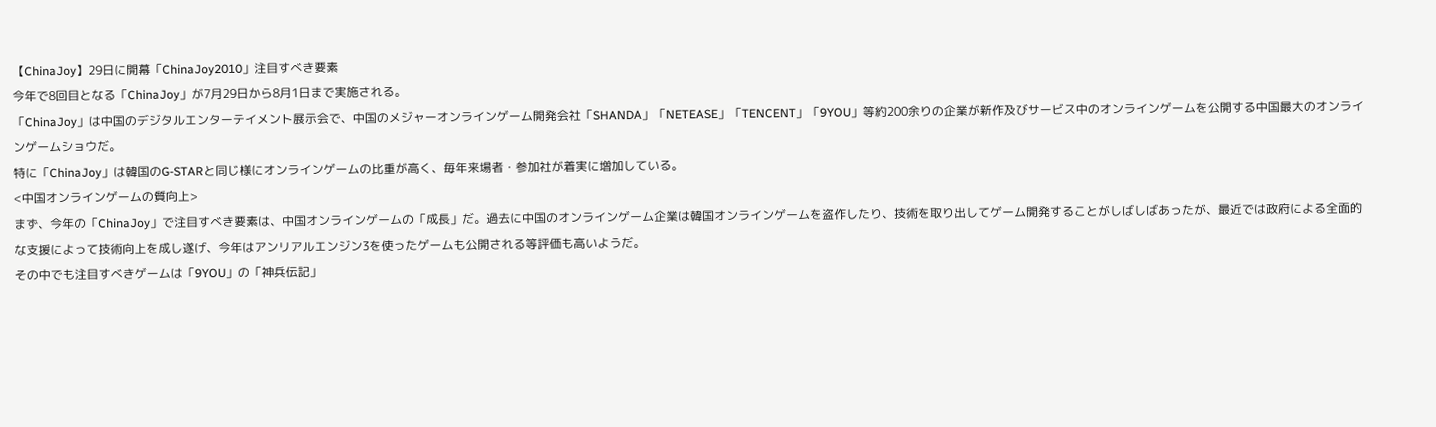【ChinaJoy】29日に開幕「ChinaJoy2010」注目すべき要素
今年で8回目となる「ChinaJoy」が7月29日から8月1日まで実施される。
「ChinaJoy」は中国のデジタルエンターテイメント展示会で、中国のメジャーオンラインゲーム開発会社「SHANDA」「NETEASE」「TENCENT」「9YOU」等約200余りの企業が新作及びサービス中のオンラインゲームを公開する中国最大のオンラインゲームショウだ。
特に「ChinaJoy」は韓国のG-STARと同じ様にオンラインゲームの比重が高く、毎年来場者・参加社が着実に増加している。
<中国オンラインゲームの質向上>
まず、今年の「ChinaJoy」で注目すべき要素は、中国オンラインゲームの「成長」だ。過去に中国のオンラインゲーム企業は韓国オンラインゲームを盗作したり、技術を取り出してゲーム開発することがしばしばあったが、最近では政府による全面的な支援によって技術向上を成し遂げ、今年はアンリアルエンジン3を使ったゲームも公開される等評価も高いようだ。
その中でも注目すべきゲームは「9YOU」の「神兵伝記」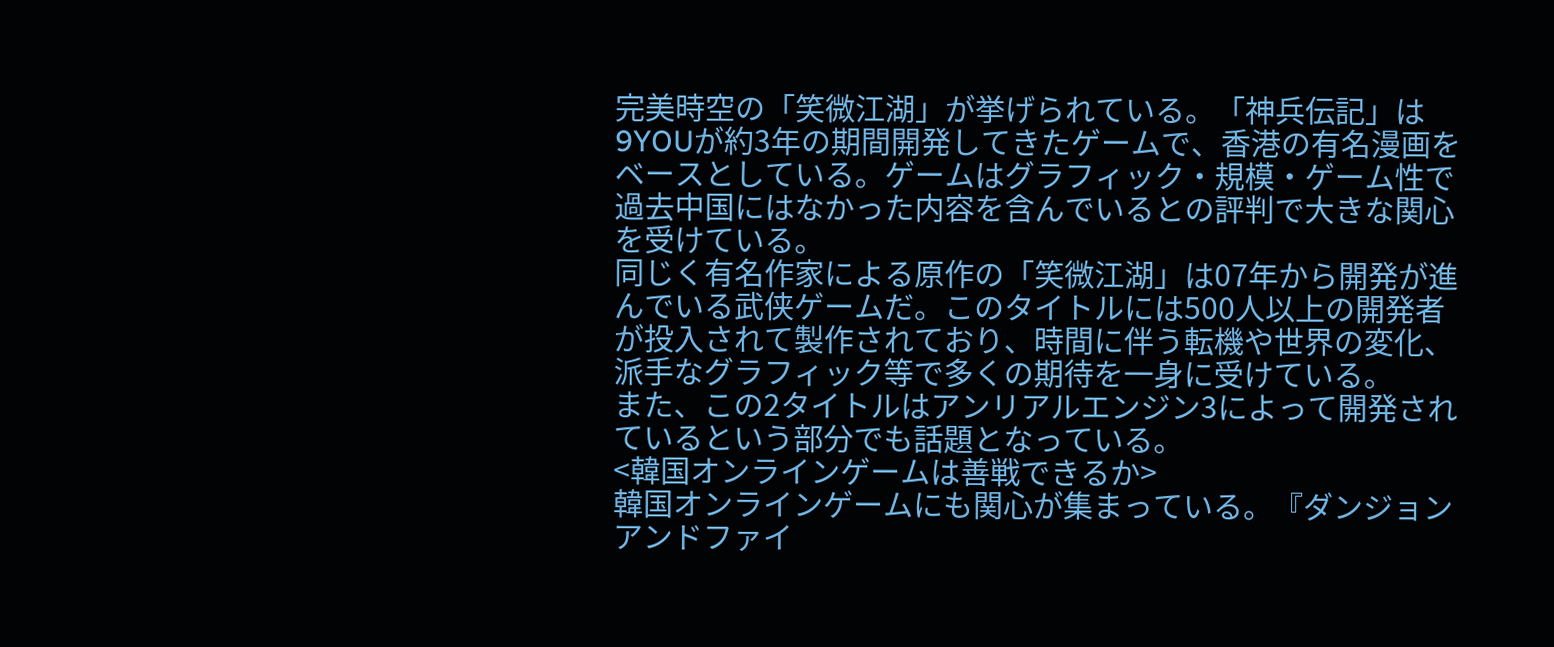完美時空の「笑微江湖」が挙げられている。「神兵伝記」は9YOUが約3年の期間開発してきたゲームで、香港の有名漫画をベースとしている。ゲームはグラフィック・規模・ゲーム性で過去中国にはなかった内容を含んでいるとの評判で大きな関心を受けている。
同じく有名作家による原作の「笑微江湖」は07年から開発が進んでいる武侠ゲームだ。このタイトルには500人以上の開発者が投入されて製作されており、時間に伴う転機や世界の変化、派手なグラフィック等で多くの期待を一身に受けている。
また、この2タイトルはアンリアルエンジン3によって開発されているという部分でも話題となっている。
<韓国オンラインゲームは善戦できるか>
韓国オンラインゲームにも関心が集まっている。『ダンジョンアンドファイ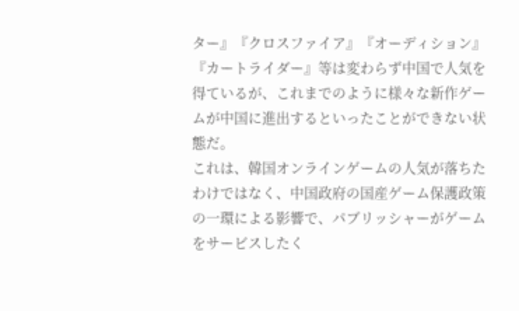ター』『クロスファイア』『オーディション』『カートライダー』等は変わらず中国で人気を得ているが、これまでのように様々な新作ゲームが中国に進出するといったことができない状態だ。
これは、韓国オンラインゲームの人気が落ちたわけではなく、中国政府の国産ゲーム保護政策の一環による影響で、パブリッシャーがゲームをサービスしたく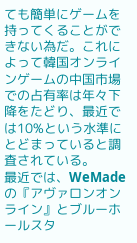ても簡単にゲームを持ってくることができない為だ。これによって韓国オンラインゲームの中国市場での占有率は年々下降をたどり、最近では10%という水準にとどまっていると調査されている。
最近では、WeMadeの『アヴァロンオンライン』とブルーホールスタ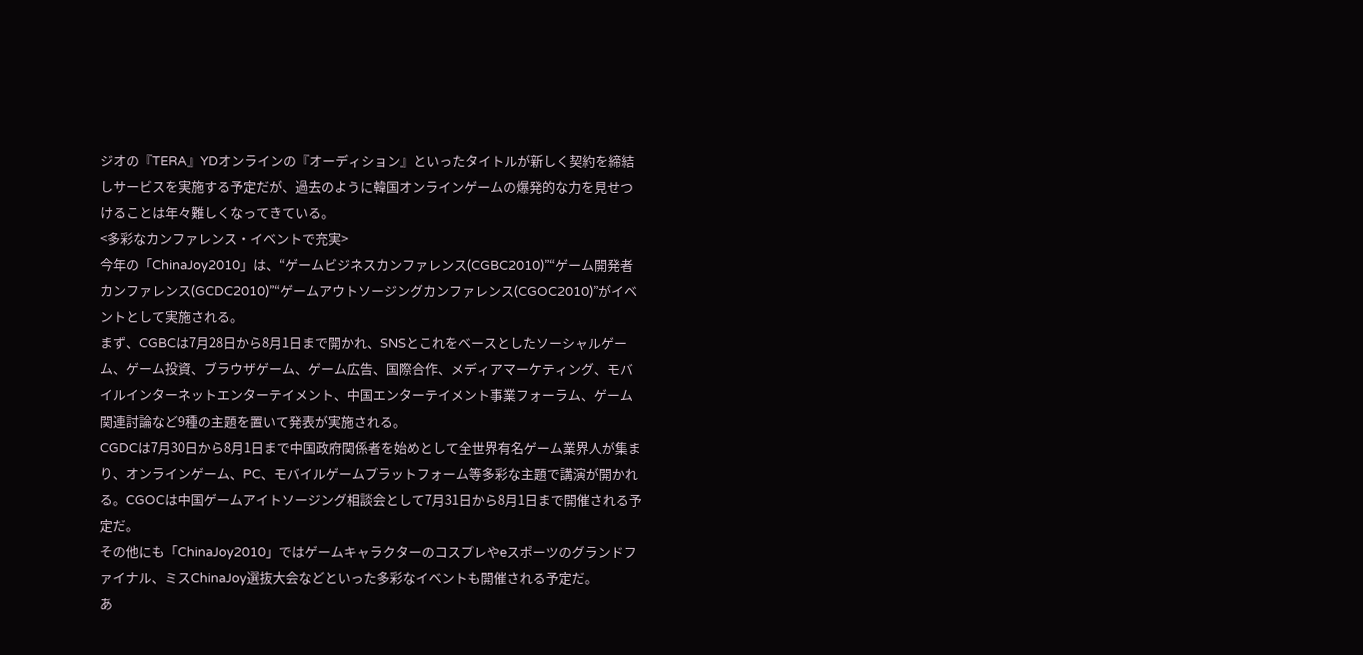ジオの『TERA』YDオンラインの『オーディション』といったタイトルが新しく契約を締結しサービスを実施する予定だが、過去のように韓国オンラインゲームの爆発的な力を見せつけることは年々難しくなってきている。
<多彩なカンファレンス・イベントで充実>
今年の「ChinaJoy2010」は、“ゲームビジネスカンファレンス(CGBC2010)”“ゲーム開発者カンファレンス(GCDC2010)”“ゲームアウトソージングカンファレンス(CGOC2010)”がイベントとして実施される。
まず、CGBCは7月28日から8月1日まで開かれ、SNSとこれをベースとしたソーシャルゲーム、ゲーム投資、ブラウザゲーム、ゲーム広告、国際合作、メディアマーケティング、モバイルインターネットエンターテイメント、中国エンターテイメント事業フォーラム、ゲーム関連討論など9種の主題を置いて発表が実施される。
CGDCは7月30日から8月1日まで中国政府関係者を始めとして全世界有名ゲーム業界人が集まり、オンラインゲーム、PC、モバイルゲームプラットフォーム等多彩な主題で講演が開かれる。CGOCは中国ゲームアイトソージング相談会として7月31日から8月1日まで開催される予定だ。
その他にも「ChinaJoy2010」ではゲームキャラクターのコスプレやeスポーツのグランドファイナル、ミスChinaJoy選抜大会などといった多彩なイベントも開催される予定だ。
あ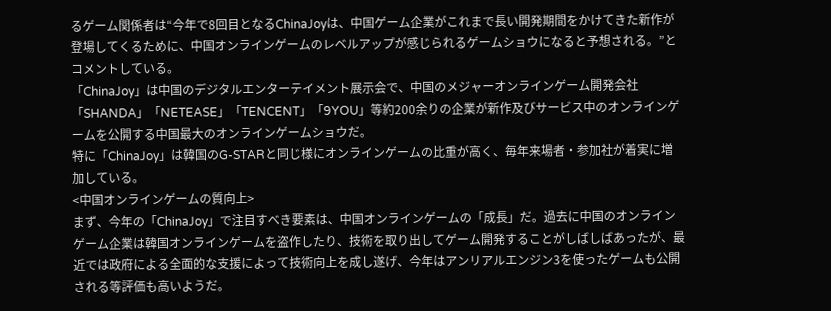るゲーム関係者は“今年で8回目となるChinaJoyは、中国ゲーム企業がこれまで長い開発期間をかけてきた新作が登場してくるために、中国オンラインゲームのレベルアップが感じられるゲームショウになると予想される。”とコメントしている。
「ChinaJoy」は中国のデジタルエンターテイメント展示会で、中国のメジャーオンラインゲーム開発会社「SHANDA」「NETEASE」「TENCENT」「9YOU」等約200余りの企業が新作及びサービス中のオンラインゲームを公開する中国最大のオンラインゲームショウだ。
特に「ChinaJoy」は韓国のG-STARと同じ様にオンラインゲームの比重が高く、毎年来場者・参加社が着実に増加している。
<中国オンラインゲームの質向上>
まず、今年の「ChinaJoy」で注目すべき要素は、中国オンラインゲームの「成長」だ。過去に中国のオンラインゲーム企業は韓国オンラインゲームを盗作したり、技術を取り出してゲーム開発することがしばしばあったが、最近では政府による全面的な支援によって技術向上を成し遂げ、今年はアンリアルエンジン3を使ったゲームも公開される等評価も高いようだ。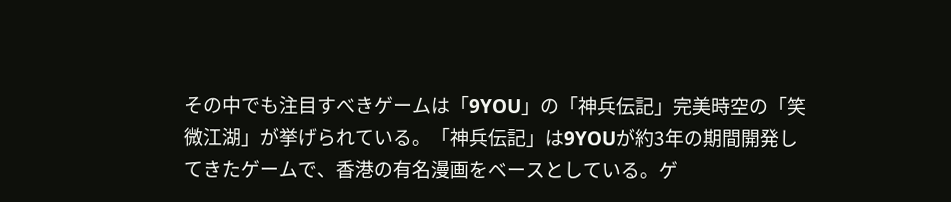その中でも注目すべきゲームは「9YOU」の「神兵伝記」完美時空の「笑微江湖」が挙げられている。「神兵伝記」は9YOUが約3年の期間開発してきたゲームで、香港の有名漫画をベースとしている。ゲ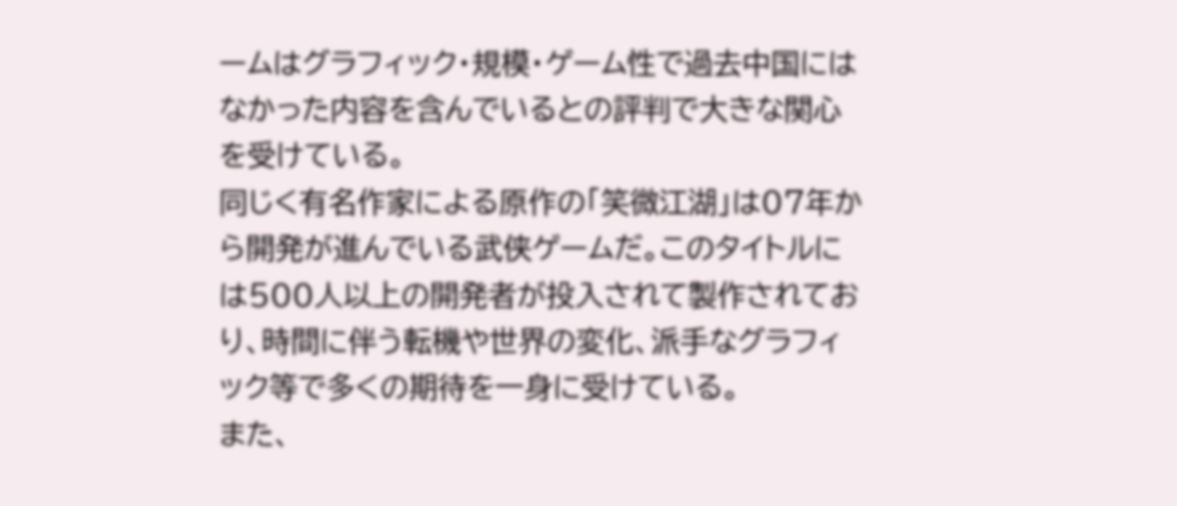ームはグラフィック・規模・ゲーム性で過去中国にはなかった内容を含んでいるとの評判で大きな関心を受けている。
同じく有名作家による原作の「笑微江湖」は07年から開発が進んでいる武侠ゲームだ。このタイトルには500人以上の開発者が投入されて製作されており、時間に伴う転機や世界の変化、派手なグラフィック等で多くの期待を一身に受けている。
また、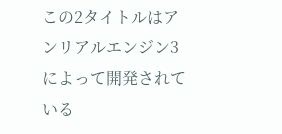この2タイトルはアンリアルエンジン3によって開発されている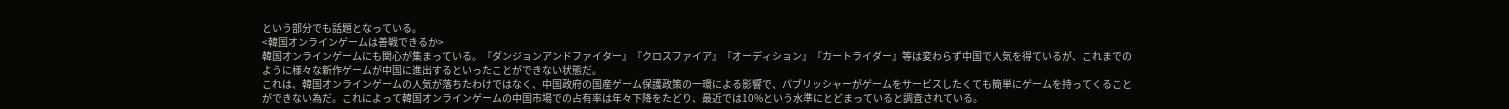という部分でも話題となっている。
<韓国オンラインゲームは善戦できるか>
韓国オンラインゲームにも関心が集まっている。『ダンジョンアンドファイター』『クロスファイア』『オーディション』『カートライダー』等は変わらず中国で人気を得ているが、これまでのように様々な新作ゲームが中国に進出するといったことができない状態だ。
これは、韓国オンラインゲームの人気が落ちたわけではなく、中国政府の国産ゲーム保護政策の一環による影響で、パブリッシャーがゲームをサービスしたくても簡単にゲームを持ってくることができない為だ。これによって韓国オンラインゲームの中国市場での占有率は年々下降をたどり、最近では10%という水準にとどまっていると調査されている。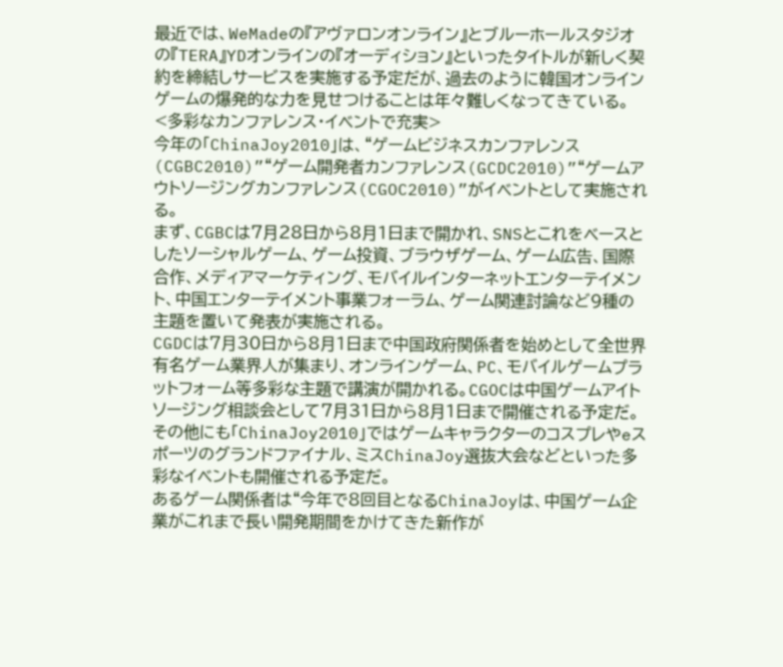最近では、WeMadeの『アヴァロンオンライン』とブルーホールスタジオの『TERA』YDオンラインの『オーディション』といったタイトルが新しく契約を締結しサービスを実施する予定だが、過去のように韓国オンラインゲームの爆発的な力を見せつけることは年々難しくなってきている。
<多彩なカンファレンス・イベントで充実>
今年の「ChinaJoy2010」は、“ゲームビジネスカンファレンス(CGBC2010)”“ゲーム開発者カンファレンス(GCDC2010)”“ゲームアウトソージングカンファレンス(CGOC2010)”がイベントとして実施される。
まず、CGBCは7月28日から8月1日まで開かれ、SNSとこれをベースとしたソーシャルゲーム、ゲーム投資、ブラウザゲーム、ゲーム広告、国際合作、メディアマーケティング、モバイルインターネットエンターテイメント、中国エンターテイメント事業フォーラム、ゲーム関連討論など9種の主題を置いて発表が実施される。
CGDCは7月30日から8月1日まで中国政府関係者を始めとして全世界有名ゲーム業界人が集まり、オンラインゲーム、PC、モバイルゲームプラットフォーム等多彩な主題で講演が開かれる。CGOCは中国ゲームアイトソージング相談会として7月31日から8月1日まで開催される予定だ。
その他にも「ChinaJoy2010」ではゲームキャラクターのコスプレやeスポーツのグランドファイナル、ミスChinaJoy選抜大会などといった多彩なイベントも開催される予定だ。
あるゲーム関係者は“今年で8回目となるChinaJoyは、中国ゲーム企業がこれまで長い開発期間をかけてきた新作が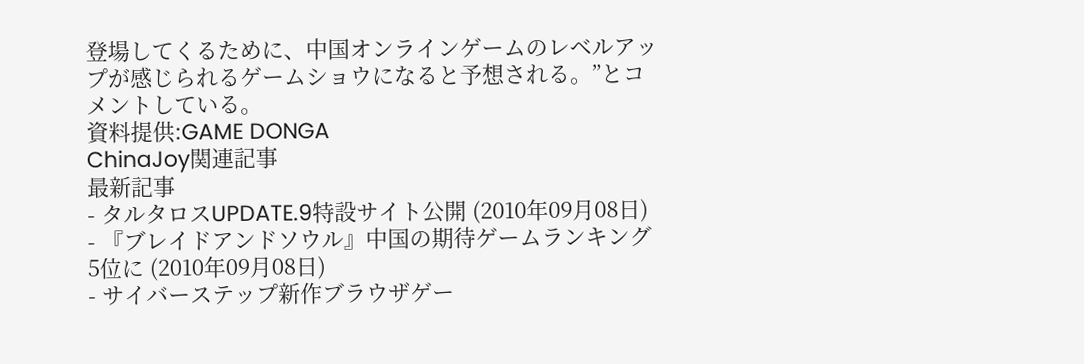登場してくるために、中国オンラインゲームのレベルアップが感じられるゲームショウになると予想される。”とコメントしている。
資料提供:GAME DONGA
ChinaJoy関連記事
最新記事
- タルタロスUPDATE.9特設サイト公開 (2010年09月08日)
- 『ブレイドアンドソウル』中国の期待ゲームランキング5位に (2010年09月08日)
- サイバーステップ新作ブラウザゲー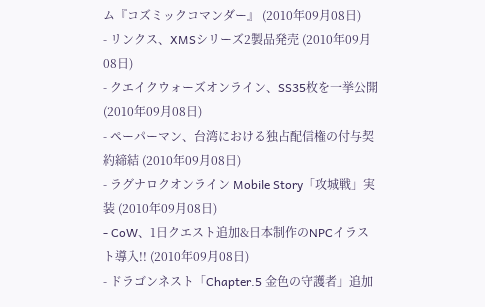ム『コズミックコマンダー』 (2010年09月08日)
- リンクス、XMSシリーズ2製品発売 (2010年09月08日)
- クエイクウォーズオンライン、SS35枚を一挙公開 (2010年09月08日)
- ペーパーマン、台湾における独占配信権の付与契約締結 (2010年09月08日)
- ラグナロクオンライン Mobile Story「攻城戦」実装 (2010年09月08日)
- CoW、1日クエスト追加&日本制作のNPCイラスト導入!! (2010年09月08日)
- ドラゴンネスト「Chapter.5 金色の守護者」追加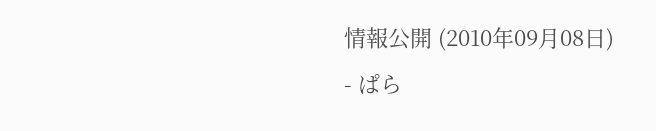情報公開 (2010年09月08日)
- ぱら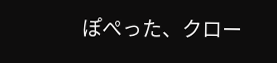ぽぺった、クロー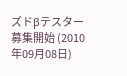ズドβテスター募集開始 (2010年09月08日)